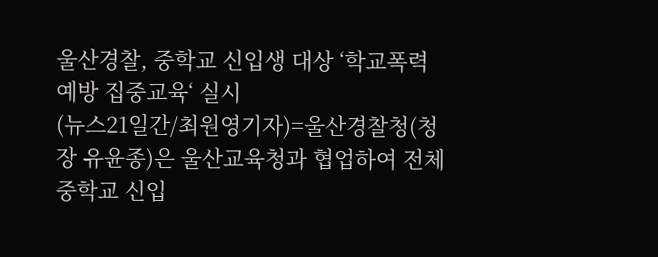울산경찰, 중학교 신입생 대상 ‘학교폭력 예방 집중교육‘ 실시
(뉴스21일간/최원영기자)=울산경찰청(청장 유윤종)은 울산교육청과 협업하여 전체 중학교 신입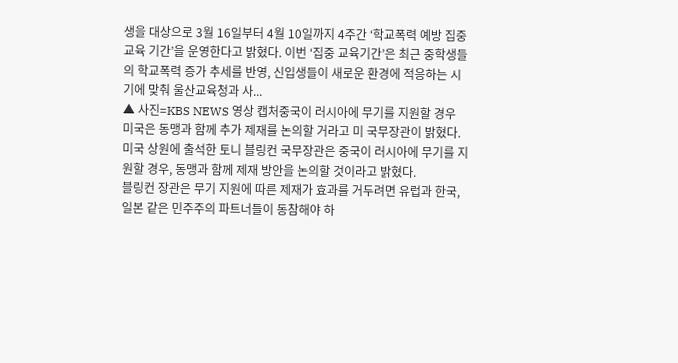생을 대상으로 3월 16일부터 4월 10일까지 4주간 ‘학교폭력 예방 집중교육 기간’을 운영한다고 밝혔다. 이번 ‘집중 교육기간’은 최근 중학생들의 학교폭력 증가 추세를 반영, 신입생들이 새로운 환경에 적응하는 시기에 맞춰 울산교육청과 사...
▲ 사진=KBS NEWS 영상 캡처중국이 러시아에 무기를 지원할 경우 미국은 동맹과 함께 추가 제재를 논의할 거라고 미 국무장관이 밝혔다.
미국 상원에 출석한 토니 블링컨 국무장관은 중국이 러시아에 무기를 지원할 경우, 동맹과 함께 제재 방안을 논의할 것이라고 밝혔다.
블링컨 장관은 무기 지원에 따른 제재가 효과를 거두려면 유럽과 한국, 일본 같은 민주주의 파트너들이 동참해야 하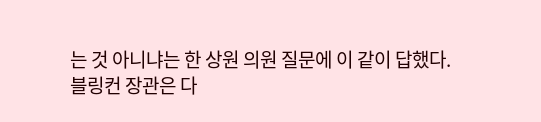는 것 아니냐는 한 상원 의원 질문에 이 같이 답했다.
블링컨 장관은 다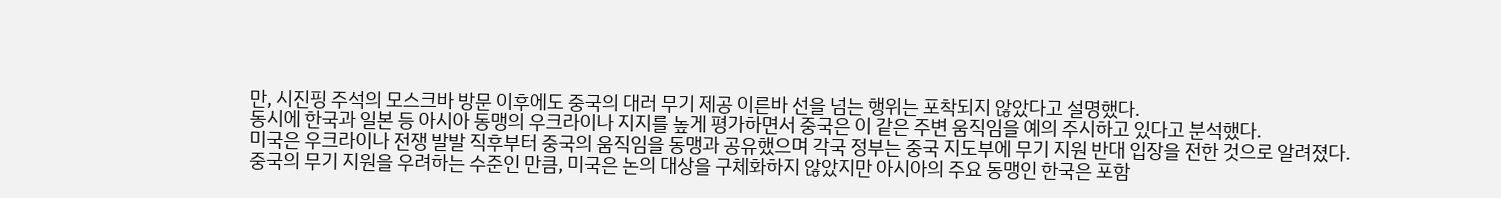만, 시진핑 주석의 모스크바 방문 이후에도 중국의 대러 무기 제공 이른바 선을 넘는 행위는 포착되지 않았다고 설명했다.
동시에 한국과 일본 등 아시아 동맹의 우크라이나 지지를 높게 평가하면서 중국은 이 같은 주변 움직임을 예의 주시하고 있다고 분석했다.
미국은 우크라이나 전쟁 발발 직후부터 중국의 움직임을 동맹과 공유했으며 각국 정부는 중국 지도부에 무기 지원 반대 입장을 전한 것으로 알려졌다.
중국의 무기 지원을 우려하는 수준인 만큼, 미국은 논의 대상을 구체화하지 않았지만 아시아의 주요 동맹인 한국은 포함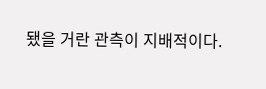됐을 거란 관측이 지배적이다.